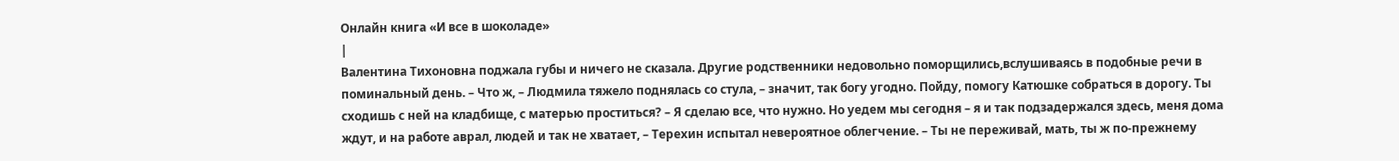Онлайн книга «И все в шоколаде»
|
Валентина Тихоновна поджала губы и ничего не сказала. Другие родственники недовольно поморщились,вслушиваясь в подобные речи в поминальный день. – Что ж, – Людмила тяжело поднялась со стула, – значит, так богу угодно. Пойду, помогу Катюшке собраться в дорогу. Ты сходишь с ней на кладбище, с матерью проститься? – Я сделаю все, что нужно. Но уедем мы сегодня – я и так подзадержался здесь, меня дома ждут, и на работе аврал, людей и так не хватает, – Терехин испытал невероятное облегчение. – Ты не переживай, мать, ты ж по-прежнему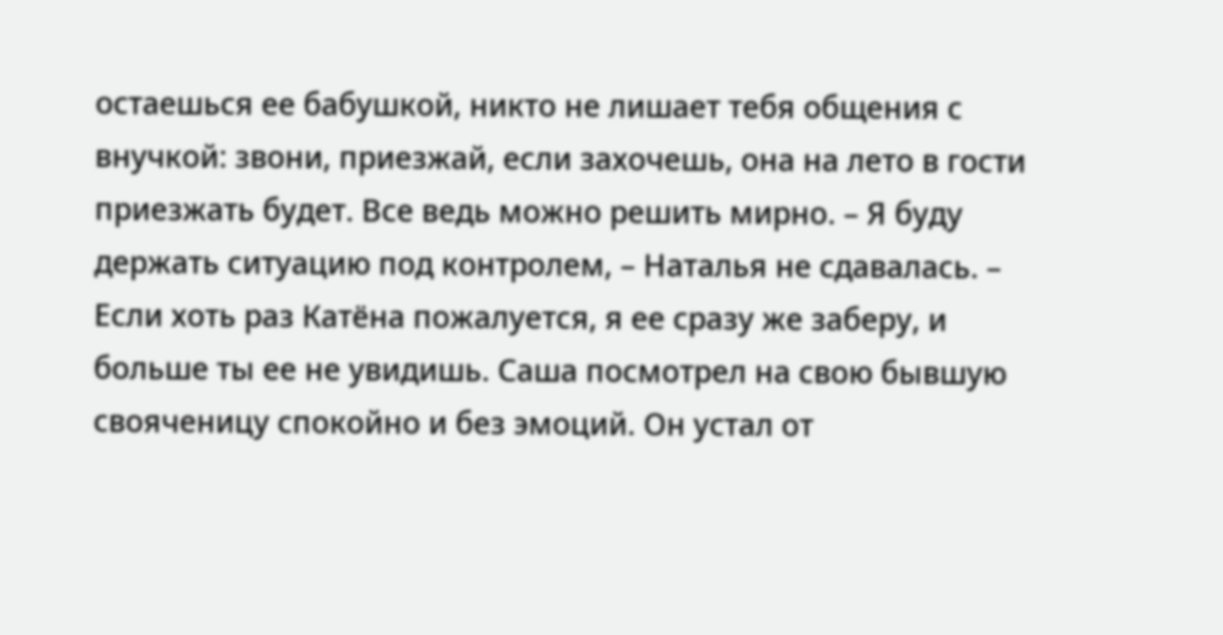остаешься ее бабушкой, никто не лишает тебя общения с внучкой: звони, приезжай, если захочешь, она на лето в гости приезжать будет. Все ведь можно решить мирно. – Я буду держать ситуацию под контролем, – Наталья не сдавалась. – Если хоть раз Катёна пожалуется, я ее сразу же заберу, и больше ты ее не увидишь. Саша посмотрел на свою бывшую свояченицу спокойно и без эмоций. Он устал от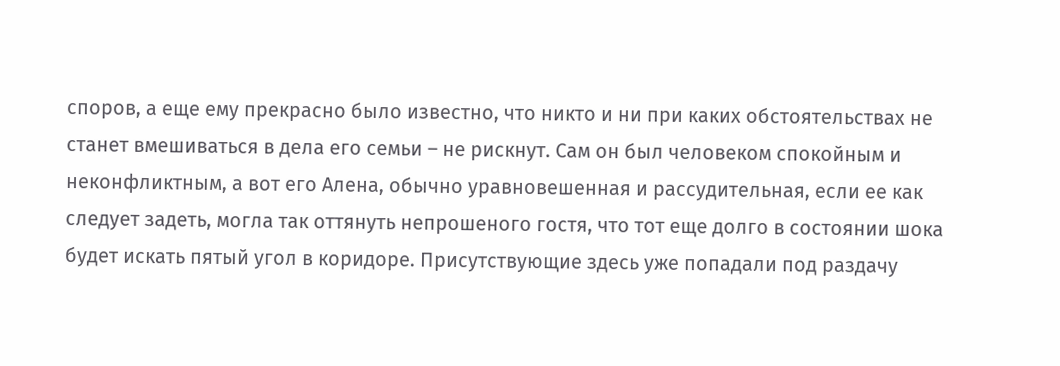споров, а еще ему прекрасно было известно, что никто и ни при каких обстоятельствах не станет вмешиваться в дела его семьи – не рискнут. Сам он был человеком спокойным и неконфликтным, а вот его Алена, обычно уравновешенная и рассудительная, если ее как следует задеть, могла так оттянуть непрошеного гостя, что тот еще долго в состоянии шока будет искать пятый угол в коридоре. Присутствующие здесь уже попадали под раздачу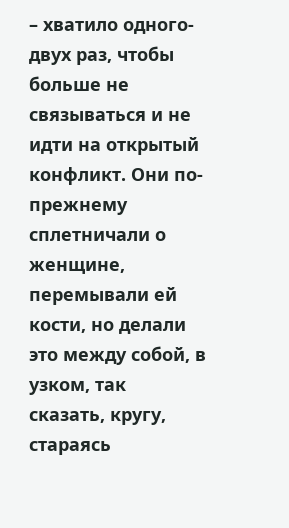– хватило одного-двух раз, чтобы больше не связываться и не идти на открытый конфликт. Они по-прежнему сплетничали о женщине, перемывали ей кости, но делали это между собой, в узком, так сказать, кругу, стараясь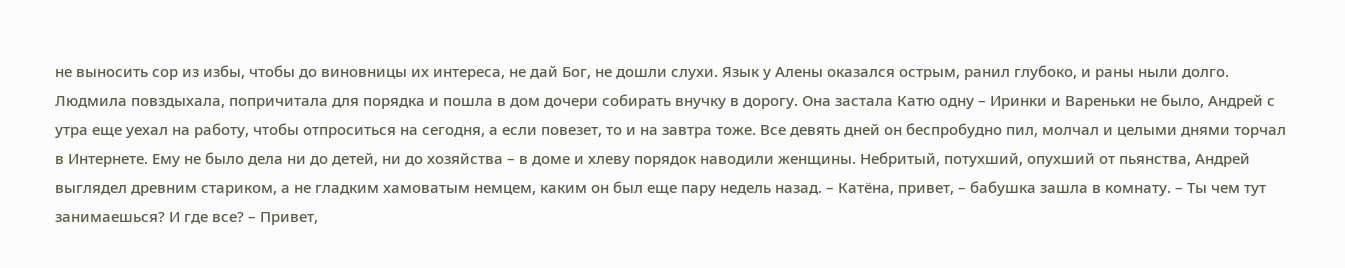не выносить сор из избы, чтобы до виновницы их интереса, не дай Бог, не дошли слухи. Язык у Алены оказался острым, ранил глубоко, и раны ныли долго. Людмила повздыхала, попричитала для порядка и пошла в дом дочери собирать внучку в дорогу. Она застала Катю одну – Иринки и Вареньки не было, Андрей с утра еще уехал на работу, чтобы отпроситься на сегодня, а если повезет, то и на завтра тоже. Все девять дней он беспробудно пил, молчал и целыми днями торчал в Интернете. Ему не было дела ни до детей, ни до хозяйства – в доме и хлеву порядок наводили женщины. Небритый, потухший, опухший от пьянства, Андрей выглядел древним стариком, а не гладким хамоватым немцем, каким он был еще пару недель назад. – Катёна, привет, – бабушка зашла в комнату. – Ты чем тут занимаешься? И где все? – Привет,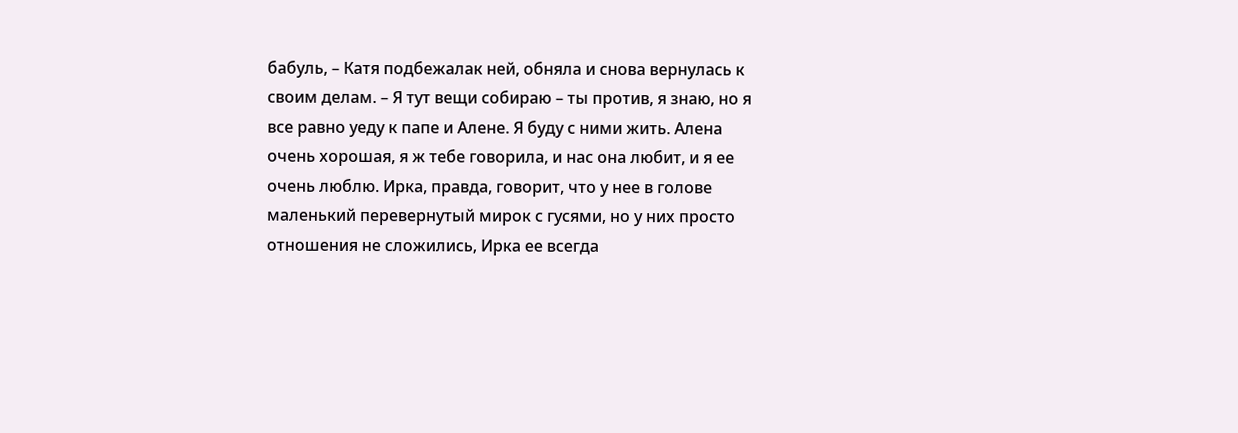бабуль, – Катя подбежалак ней, обняла и снова вернулась к своим делам. – Я тут вещи собираю – ты против, я знаю, но я все равно уеду к папе и Алене. Я буду с ними жить. Алена очень хорошая, я ж тебе говорила, и нас она любит, и я ее очень люблю. Ирка, правда, говорит, что у нее в голове маленький перевернутый мирок с гусями, но у них просто отношения не сложились, Ирка ее всегда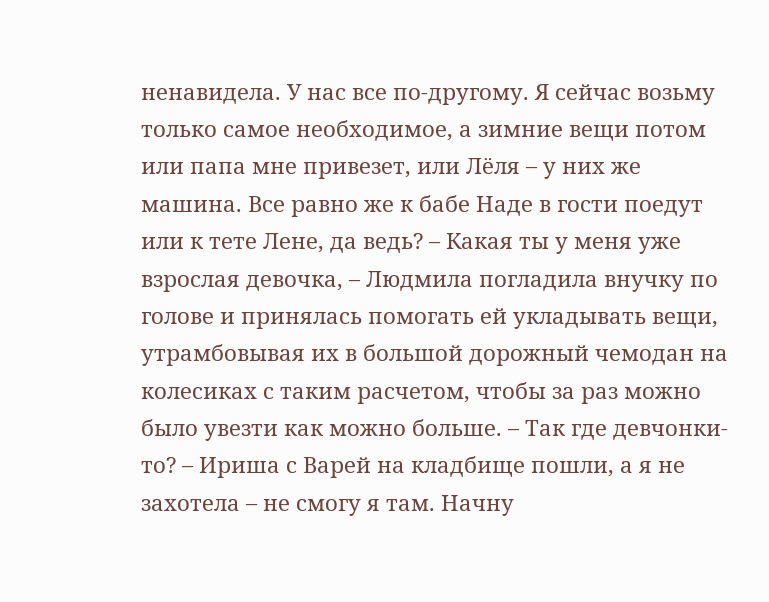ненавидела. У нас все по-другому. Я сейчас возьму только самое необходимое, а зимние вещи потом или папа мне привезет, или Лёля – у них же машина. Все равно же к бабе Наде в гости поедут или к тете Лене, да ведь? – Какая ты у меня уже взрослая девочка, – Людмила погладила внучку по голове и принялась помогать ей укладывать вещи, утрамбовывая их в большой дорожный чемодан на колесиках с таким расчетом, чтобы за раз можно было увезти как можно больше. – Так где девчонки-то? – Ириша с Варей на кладбище пошли, а я не захотела – не смогу я там. Начну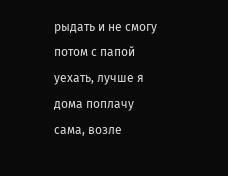рыдать и не смогу потом с папой уехать, лучше я дома поплачу сама, возле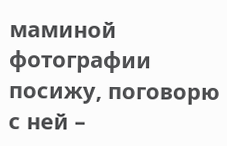маминой фотографии посижу, поговорю с ней –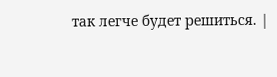так легче будет решиться. |